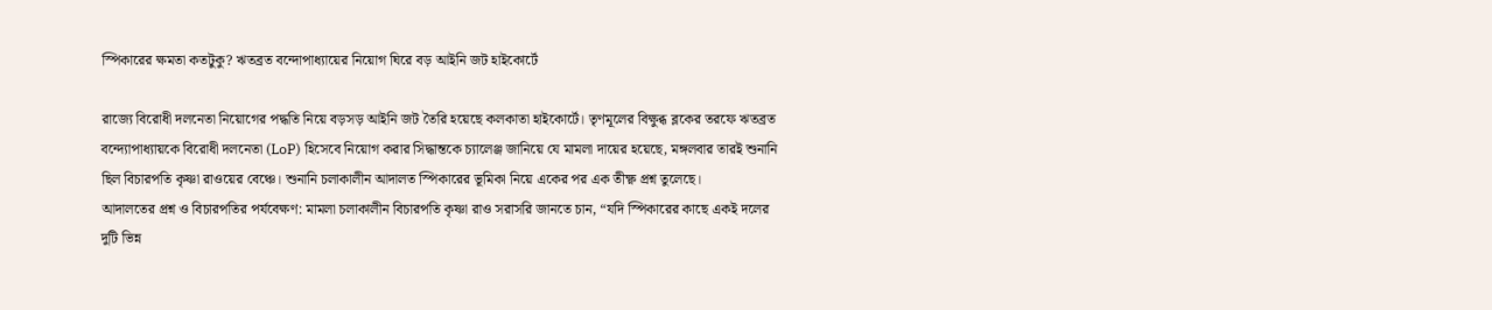স্পিকারের ক্ষমতা কতটুকু? ঋতব্রত বন্দোপাধ্যায়ের নিয়োগ ঘিরে বড় আইনি জট হাইকোর্টে

রাজ্যে বিরোধী দলনেতা নিয়োগের পদ্ধতি নিয়ে বড়সড় আইনি জট তৈরি হয়েছে কলকাতা হাইকোর্টে। তৃণমূলের বিক্ষুব্ধ ব্লকের তরফে ঋতব্রত বন্দ্যোপাধ্যায়কে বিরোধী দলনেতা (LoP) হিসেবে নিয়োগ করার সিদ্ধান্তকে চ্যালেঞ্জ জানিয়ে যে মামলা দায়ের হয়েছে, মঙ্গলবার তারই শুনানি ছিল বিচারপতি কৃষ্ণা রাওয়ের বেঞ্চে। শুনানি চলাকালীন আদালত স্পিকারের ভূমিকা নিয়ে একের পর এক তীক্ষ্ণ প্রশ্ন তুলেছে।
আদালতের প্রশ্ন ও বিচারপতির পর্যবেক্ষণ: মামলা চলাকালীন বিচারপতি কৃষ্ণা রাও সরাসরি জানতে চান, “যদি স্পিকারের কাছে একই দলের দুটি ভিন্ন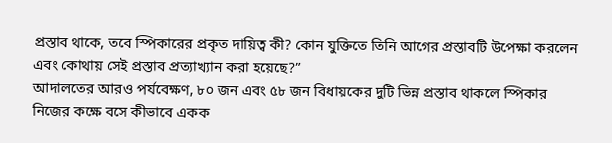প্রস্তাব থাকে, তবে স্পিকারের প্রকৃত দায়িত্ব কী? কোন যুক্তিতে তিনি আগের প্রস্তাবটি উপেক্ষা করলেন এবং কোথায় সেই প্রস্তাব প্রত্যাখ্যান করা হয়েছে?”
আদালতের আরও পর্যবেক্ষণ, ৮০ জন এবং ৫৮ জন বিধায়কের দুটি ভিন্ন প্রস্তাব থাকলে স্পিকার নিজের কক্ষে বসে কীভাবে একক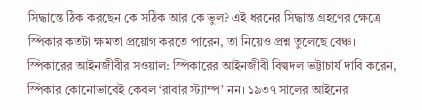সিদ্ধান্তে ঠিক করছেন কে সঠিক আর কে ভুল? এই ধরনের সিদ্ধান্ত গ্রহণের ক্ষেত্রে স্পিকার কতটা ক্ষমতা প্রয়োগ করতে পারেন, তা নিয়েও প্রশ্ন তুলেছে বেঞ্চ।
স্পিকারের আইনজীবীর সওয়াল: স্পিকারের আইনজীবী বিল্বদল ভট্টাচার্য দাবি করেন, স্পিকার কোনোভাবেই কেবল ‘রাবার স্ট্যাম্প’ নন। ১৯৩৭ সালের আইনের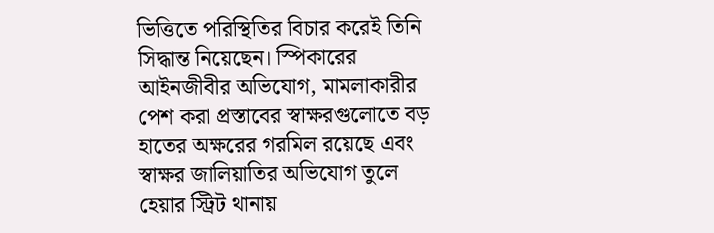ভিত্তিতে পরিস্থিতির বিচার করেই তিনি সিদ্ধান্ত নিয়েছেন। স্পিকারের আইনজীবীর অভিযোগ, মামলাকারীর পেশ করা প্রস্তাবের স্বাক্ষরগুলোতে বড় হাতের অক্ষরের গরমিল রয়েছে এবং স্বাক্ষর জালিয়াতির অভিযোগ তুলে হেয়ার স্ট্রিট থানায়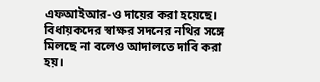এফআইআর-ও দায়ের করা হয়েছে। বিধায়কদের স্বাক্ষর সদনের নথির সঙ্গে মিলছে না বলেও আদালতে দাবি করা হয়।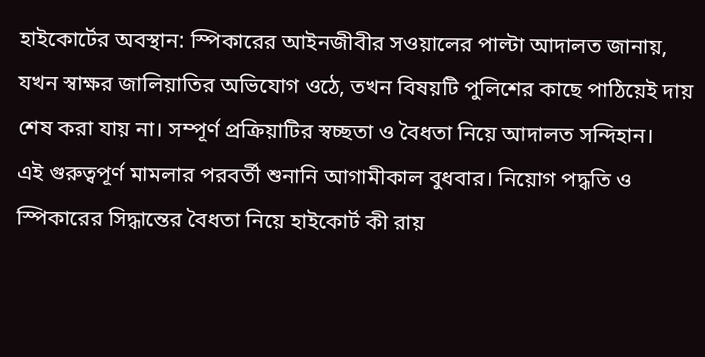হাইকোর্টের অবস্থান: স্পিকারের আইনজীবীর সওয়ালের পাল্টা আদালত জানায়, যখন স্বাক্ষর জালিয়াতির অভিযোগ ওঠে, তখন বিষয়টি পুলিশের কাছে পাঠিয়েই দায় শেষ করা যায় না। সম্পূর্ণ প্রক্রিয়াটির স্বচ্ছতা ও বৈধতা নিয়ে আদালত সন্দিহান।
এই গুরুত্বপূর্ণ মামলার পরবর্তী শুনানি আগামীকাল বুধবার। নিয়োগ পদ্ধতি ও স্পিকারের সিদ্ধান্তের বৈধতা নিয়ে হাইকোর্ট কী রায়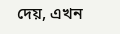দেয়, এখন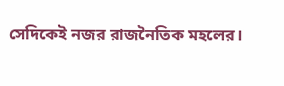সেদিকেই নজর রাজনৈতিক মহলের।